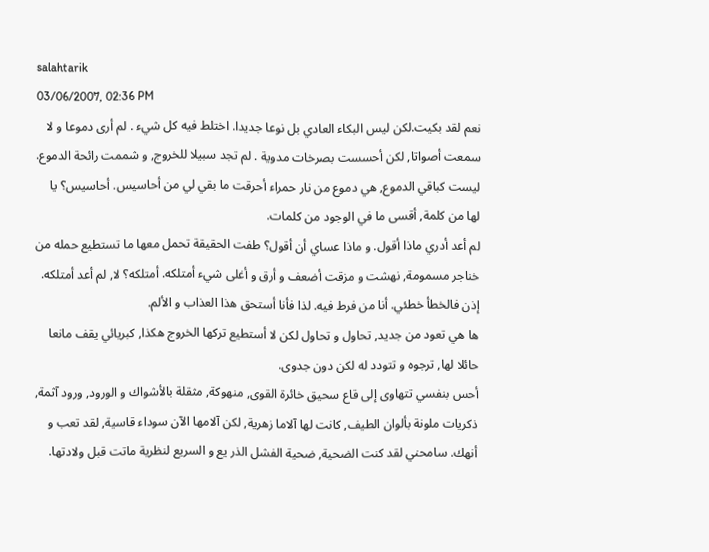salahtarik
03/06/2007, 02:36 PM
نعم لقد بكيت.لكن ليس البكاء العادي بل نوعا جديدا. اختلط فيه كل شيء . لم أرى دموعا و لا سمعت أصواتا, لكن أحسست بصرخات مدوية . لم تجد سبيلا للخروج, و شممت رائحة الدموع. ليست كباقي الدموع, هي دموع من نار حمراء أحرقت ما بقي لي من أحاسيس. أحاسيس؟ يا لها من كلمة, أقسى ما في الوجود من كلمات.
لم أعد أدري ماذا أقول. و ماذا عساي أن أقول؟ طفت الحقيقة تحمل معها ما تستطيع حمله من خناجر مسمومة, نهشت و مزقت أضعف و أرق و أغلى شيء أمتلكه. أمتلكه؟ لا, لم أعد أمتلكه. إذن فالخطأ خطئي. أنا من فرط فيه. لذا فأنا أستحق هذا العذاب و الألم.
ها هي تعود من جديد, تحاول و تحاول لكن لا أستطيع تركها الخروج هكذا, كبريائي يقف مانعا حائلا لها, ترجوه و تتودد له لكن دون جدوى.
أحس بنفسي تتهاوى إلى قاع سحيق خائرة القوى, منهوكة, مثقلة بالأشواك و الورود, ورود آثمة, ذكريات ملونة بألوان الطيف, كانت لها آلاما زهرية, لكن آلامها الآن سوداء قاسية, لقد تعب و أنهك. سامحني لقد كنت الضحية, ضحية الفشل الذر يع و السريع لنظرية ماتت قبل ولادتها.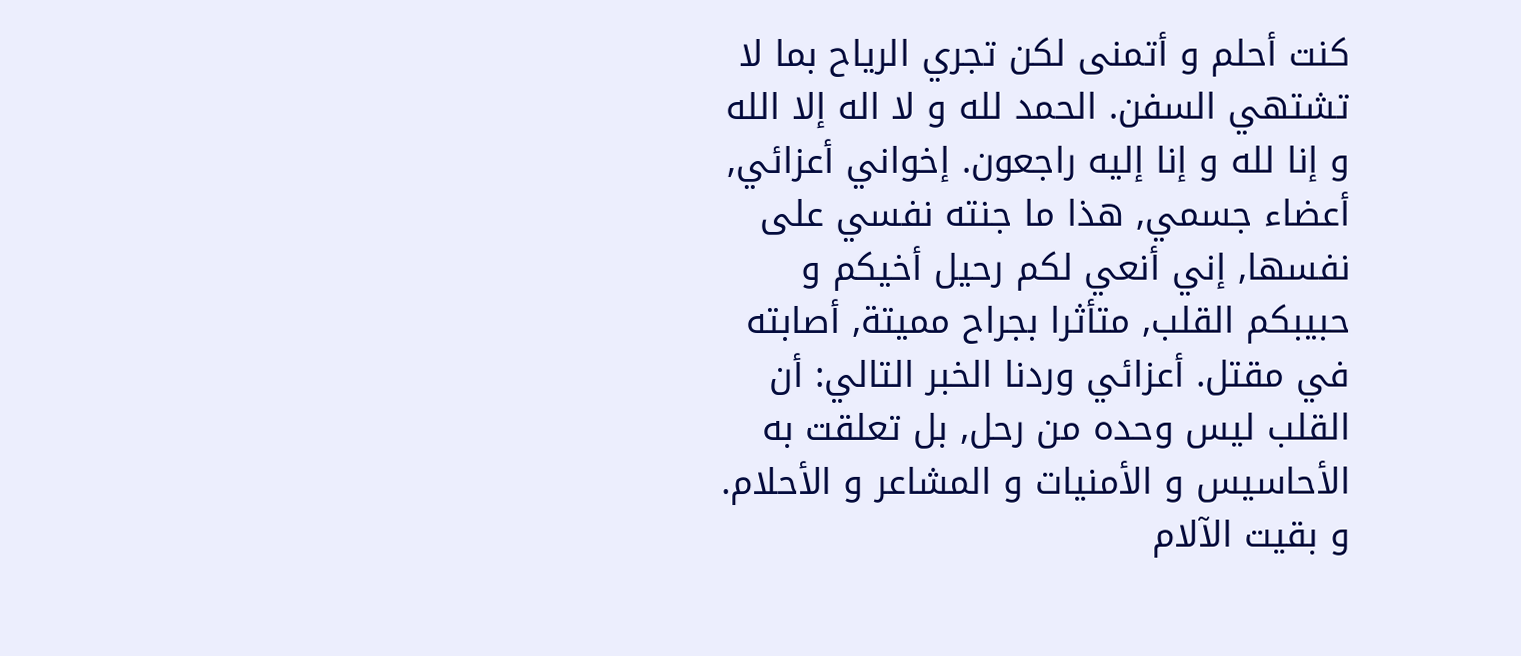كنت أحلم و أتمنى لكن تجري الرياح بما لا تشتهي السفن. الحمد لله و لا اله إلا الله و إنا لله و إنا إليه راجعون. إخواني أعزائي, أعضاء جسمي, هذا ما جنته نفسي على نفسها, إني أنعي لكم رحيل أخيكم و حبيبكم القلب, متأثرا بجراح مميتة, أصابته في مقتل. أعزائي وردنا الخبر التالي: أن القلب ليس وحده من رحل, بل تعلقت به الأحاسيس و الأمنيات و المشاعر و الأحلام. و بقيت الآلام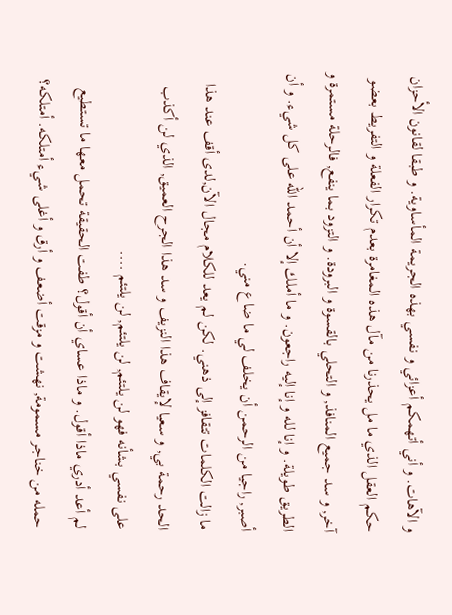و الآهات. و أني أتهمكم أعزائي و نفسي بهذه الجريمة المأساوية. و طبقا لقانون الأحزان حكم العقل الذي ما مل يحذرنا من مآل هذه المغامرة بعدم تكرار الفعلة و التفريط بعضو آخر, و سد جميع المنافذ, و التحلي بالقسوة و البرودة. و التزود بما ينفع, فالرحلة مستمرة و الطريق طويلة. و إنا لله و إنا إليه راجعون. و ما أملك إلا أن أحمد الله على كل شيء. و أن أصبر, راجيا من الرحمن أن يخلف لي ما ضاع مني.
ما زالت الكلمات تتقافز إلى ذهني. لكن لم يعد للكلام مجال الآن,لدى أقف عند هذا الحد رحمة بي, و سعيا لإيقاف هذا النزيف و سد هذا الجرح العميق, الذي لن أكذب على نفسي بشأنه فهو لن يلتئم, لن يلتئم, لن يلتئم ....
لم أعد أدري ماذا أقول. و ماذا عساي أن أقول؟ طفت الحقيقة تحمل معها ما تستطيع حمله من خناجر مسمومة, نهشت و مزقت أضعف و أرق و أغلى شيء أمتلكه. أمتلكه؟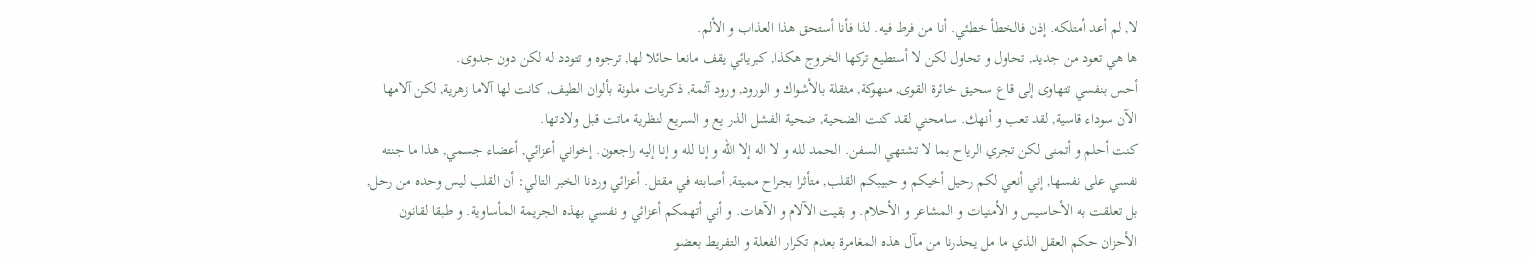لا, لم أعد أمتلكه. إذن فالخطأ خطئي. أنا من فرط فيه. لذا فأنا أستحق هذا العذاب و الألم.
ها هي تعود من جديد, تحاول و تحاول لكن لا أستطيع تركها الخروج هكذا, كبريائي يقف مانعا حائلا لها, ترجوه و تتودد له لكن دون جدوى.
أحس بنفسي تتهاوى إلى قاع سحيق خائرة القوى, منهوكة, مثقلة بالأشواك و الورود, ورود آثمة, ذكريات ملونة بألوان الطيف, كانت لها آلاما زهرية, لكن آلامها الآن سوداء قاسية, لقد تعب و أنهك. سامحني لقد كنت الضحية, ضحية الفشل الذر يع و السريع لنظرية ماتت قبل ولادتها.
كنت أحلم و أتمنى لكن تجري الرياح بما لا تشتهي السفن. الحمد لله و لا اله إلا الله و إنا لله و إنا إليه راجعون. إخواني أعزائي, أعضاء جسمي, هذا ما جنته نفسي على نفسها, إني أنعي لكم رحيل أخيكم و حبيبكم القلب, متأثرا بجراح مميتة, أصابته في مقتل. أعزائي وردنا الخبر التالي: أن القلب ليس وحده من رحل, بل تعلقت به الأحاسيس و الأمنيات و المشاعر و الأحلام. و بقيت الآلام و الآهات. و أني أتهمكم أعزائي و نفسي بهذه الجريمة المأساوية. و طبقا لقانون الأحزان حكم العقل الذي ما مل يحذرنا من مآل هذه المغامرة بعدم تكرار الفعلة و التفريط بعضو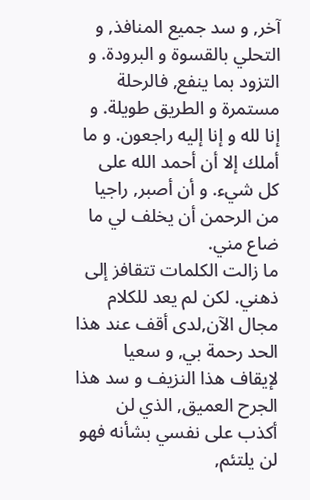آخر, و سد جميع المنافذ, و التحلي بالقسوة و البرودة. و التزود بما ينفع, فالرحلة مستمرة و الطريق طويلة. و إنا لله و إنا إليه راجعون. و ما أملك إلا أن أحمد الله على كل شيء. و أن أصبر, راجيا من الرحمن أن يخلف لي ما ضاع مني.
ما زالت الكلمات تتقافز إلى ذهني. لكن لم يعد للكلام مجال الآن,لدى أقف عند هذا الحد رحمة بي, و سعيا لإيقاف هذا النزيف و سد هذا الجرح العميق, الذي لن أكذب على نفسي بشأنه فهو لن يلتئم,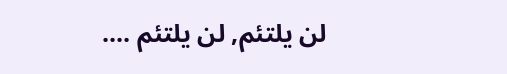لن يلتئم, لن يلتئم ....